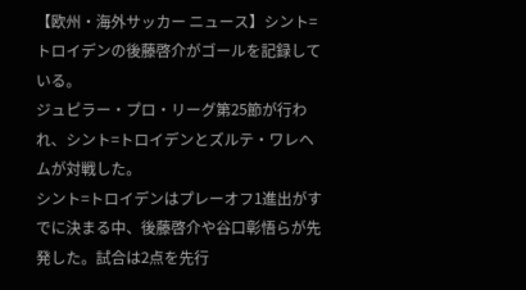【欧州・海外サッカー ニュース】シント=トロイデンの後藤啓介がゴールを記録している。
ジュピラー・プロ・リーグ第25節が行われ、シント=トロイデンとズルテ・ワレヘムが対戦した。
シント=トロイデンはプレーオフ1進出がすでに決まる中、後藤啓介や谷口彰悟らが先発した。試合は2点を先行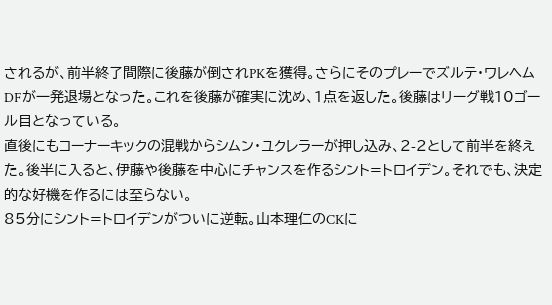されるが、前半終了間際に後藤が倒されPKを獲得。さらにそのプレーでズルテ・ワレヘムDFが一発退場となった。これを後藤が確実に沈め、1点を返した。後藤はリーグ戦10ゴール目となっている。
直後にもコーナーキックの混戦からシムン・ユクレラーが押し込み、2-2として前半を終えた。後半に入ると、伊藤や後藤を中心にチャンスを作るシント=トロイデン。それでも、決定的な好機を作るには至らない。
85分にシント=トロイデンがついに逆転。山本理仁のCKに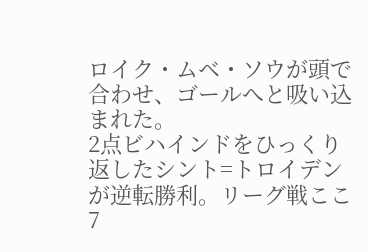ロイク・ムベ・ソウが頭で合わせ、ゴールへと吸い込まれた。
2点ビハインドをひっくり返したシント=トロイデンが逆転勝利。リーグ戦ここ7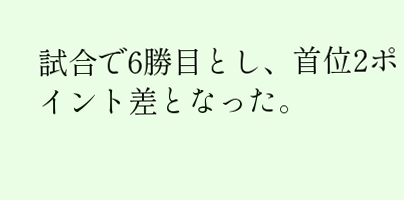試合で6勝目とし、首位2ポイント差となった。